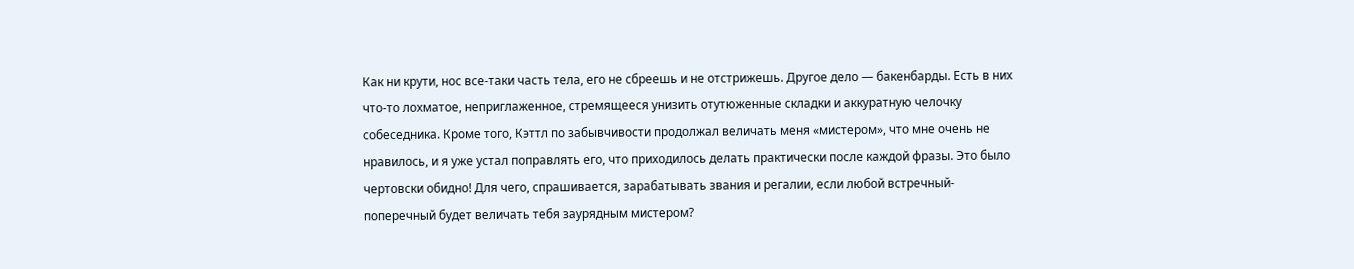Как ни крути, нос все-таки часть тела, его не сбреешь и не отстрижешь. Другое дело — бакенбарды. Есть в них что-то лохматое, неприглаженное, стремящееся унизить отутюженные складки и аккуратную челочку собеседника. Кроме того, Кэттл по забывчивости продолжал величать меня «мистером», что мне очень не нравилось, и я уже устал поправлять его, что приходилось делать практически после каждой фразы. Это было чертовски обидно! Для чего, спрашивается, зарабатывать звания и регалии, если любой встречный-поперечный будет величать тебя заурядным мистером?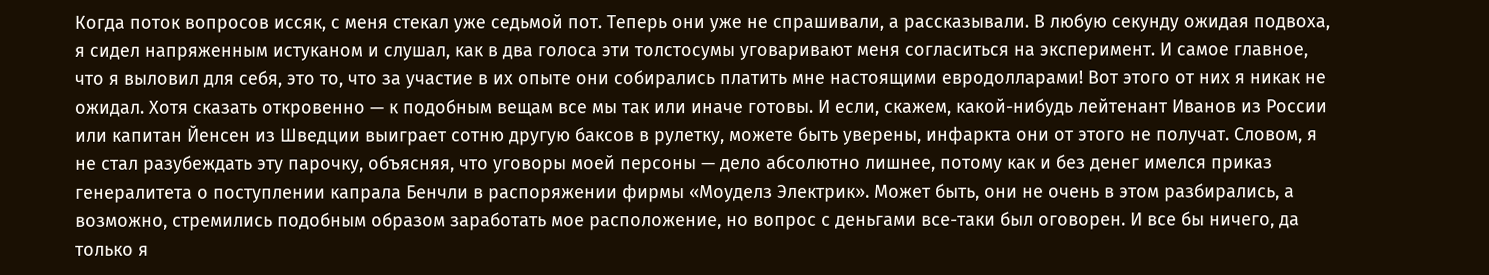Когда поток вопросов иссяк, с меня стекал уже седьмой пот. Теперь они уже не спрашивали, а рассказывали. В любую секунду ожидая подвоха, я сидел напряженным истуканом и слушал, как в два голоса эти толстосумы уговаривают меня согласиться на эксперимент. И самое главное, что я выловил для себя, это то, что за участие в их опыте они собирались платить мне настоящими евродолларами! Вот этого от них я никак не ожидал. Хотя сказать откровенно — к подобным вещам все мы так или иначе готовы. И если, скажем, какой-нибудь лейтенант Иванов из России или капитан Йенсен из Шведции выиграет сотню другую баксов в рулетку, можете быть уверены, инфаркта они от этого не получат. Словом, я не стал разубеждать эту парочку, объясняя, что уговоры моей персоны — дело абсолютно лишнее, потому как и без денег имелся приказ генералитета о поступлении капрала Бенчли в распоряжении фирмы «Моуделз Электрик». Может быть, они не очень в этом разбирались, а возможно, стремились подобным образом заработать мое расположение, но вопрос с деньгами все-таки был оговорен. И все бы ничего, да только я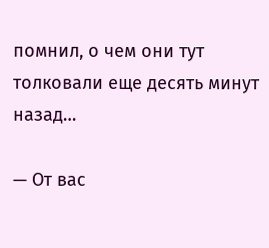помнил, о чем они тут толковали еще десять минут назад…

— От вас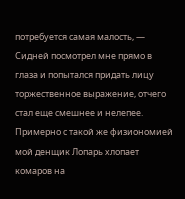потребуется самая малость, — Сидней посмотрел мне прямо в глаза и попытался придать лицу торжественное выражение, отчего стал еще смешнее и нелепее. Примерно с такой же физиономией мой денщик Лопарь хлопает комаров на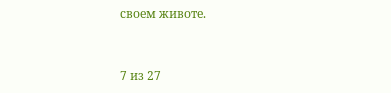своем животе.



7 из 27